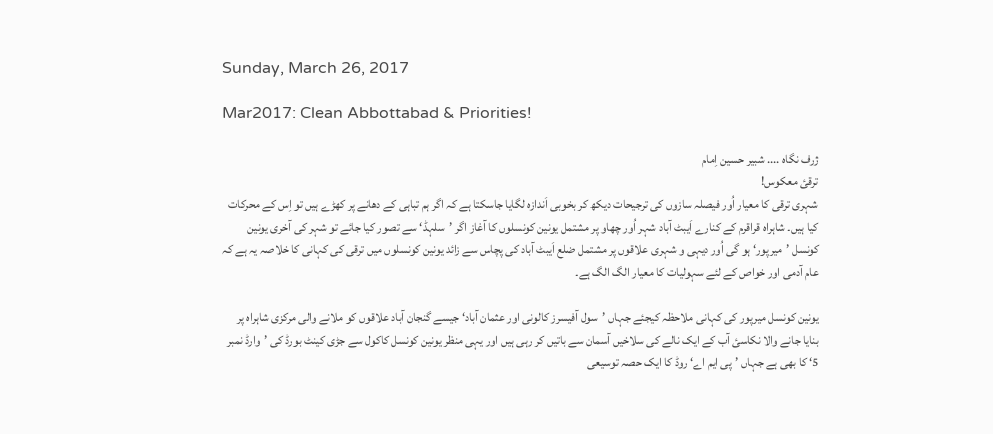Sunday, March 26, 2017

Mar2017: Clean Abbottabad & Priorities!

ژرف نگاہ .... شبیر حسین اِمام
ترقئ معکوس!
شہری ترقی کا معیار اُور فیصلہ سازوں کی ترجیحات دیکھ کر بخوبی اَندازہ لگایا جاسکتا ہے کہ اگر ہم تباہی کے دھانے پر کھڑے ہیں تو اِس کے محرکات کیا ہیں۔ شاہراہ قراقرم کے کنارے اَیبٹ آباد شہر اُور چھاو پر مشتمل یونین کونسلوں کا آغاز اگر ’سلہڈ‘ سے تصور کیا جائے تو شہر کی آخری یونین کونسل ’میرپور‘ ہو گی اُور دیہی و شہری علاقوں پر مشتمل ضلع اَیبٹ آباد کی پچاس سے زائد یونین کونسلوں میں ترقی کی کہانی کا خلاصہ یہ ہے کہ عام آدمی اور خواص کے لئے سہولیات کا معیار الگ الگ ہے۔

یونین کونسل میرپور کی کہانی ملاحظہ کیجئے جہاں ’سول آفیسرز کالونی اور عثمان آباد‘ جیسے گنجان آباد علاقوں کو ملانے والی مرکزی شاہراہ پر بنایا جانے والا نکاسئ آب کے ایک نالے کی سلاخیں آسمان سے باتیں کر رہی ہیں اور یہی منظر یونین کونسل کاکول سے جڑی کینٹ بورڈ کی ’وارڈ نمبر 5‘ کا بھی ہے جہاں ’پی ایم اے‘ روڈ کا ایک حصہ توسیعی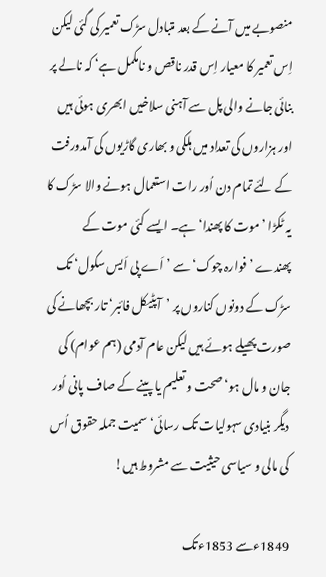منصوبے میں آنے کے بعد متبادل سڑک تعمیر کی گئی لیکن اِس تعمیر کا معیار اِس قدر ناقص و نامکمل ہے‘ کہ نالے پر بنائی جانے والی پل سے آہنی سلاخیں ابھری ہوئی ہیں اور ہزاروں کی تعداد میں ہلکی و بھاری گاڑیوں کی آمدورفت کے لئے تمام دن اُور رات استعمال ہونے والا سڑک کا یہ ٹکڑا ’موت کا پھندا‘ ہے۔ ایسے کئی موت کے پھندے ’فوارہ چوک‘ سے ’اَے پی اَیس سکول‘ تک سڑک کے دونوں کناروں پر ’آپٹیکل فائبر‘ تار بچھانے کی صورت پھیلے ہوئے ہیں لیکن عام آدمی (ہم عوام) کی جان و مال ہو‘ صحت و تعلیم یا پینے کے صاف پانی اُور دیگر بنیادی سہولیات تک رسائی‘ سمیت جملہ حقوق اُس کی مالی و سیاسی حیثیت سے مشروط ہیں!

1849ءسے 1853ءتک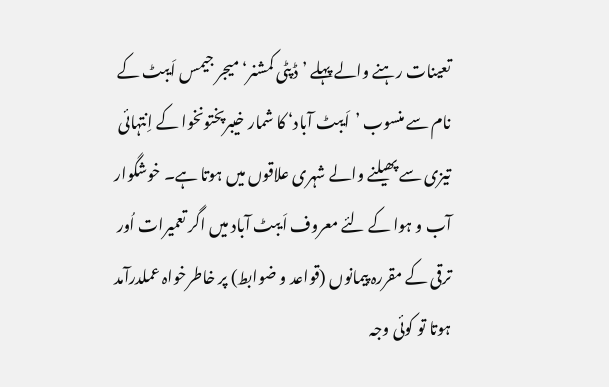تعینات رہنے والے پہلے ’ڈپٹی کمشنر‘ میجر جیمس اَیبٹ کے نام سے منسوب ’اَیبٹ آباد‘ کا شمار خیبرپختونخوا کے اِنتہائی تیزی سے پھیلنے والے شہری علاقوں میں ہوتا ہے۔ خوشگوار آب و ہوا کے لئے معروف اَیبٹ آباد میں اگر تعمیرات اُور ترقی کے مقررہ پیمانوں (قواعد و ضوابط) پر خاطرخواہ عملدرآمد ہوتا تو کوئی وجہ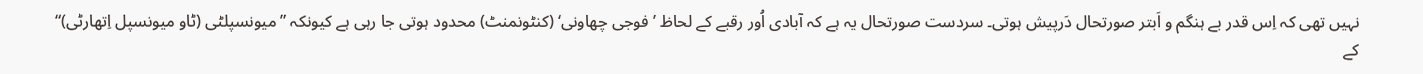نہیں تھی کہ اِس قدر بے ہنگم و اَبتر صورتحال دَرپیش ہوتی۔ سردست صورتحال یہ ہے کہ آبادی اُور رقبے کے لحاظ ’فوجی چھاونی‘ (کنٹونمنٹ) محدود ہوتی جا رہی ہے کیونکہ ”میونسپلٹی (ٹاو میونسپل اِتھارٹی)“ کے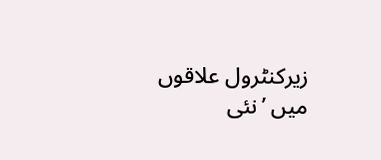زیرکنٹرول علاقوں میں ’نئی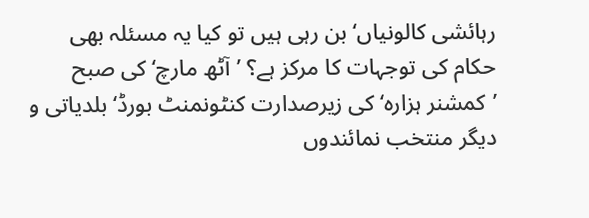رہائشی کالونیاں‘ بن رہی ہیں تو کیا یہ مسئلہ بھی حکام کی توجہات کا مرکز ہے؟ ’آٹھ مارچ‘ کی صبح ’کمشنر ہزارہ‘ کی زیرصدارت کنٹونمنٹ بورڈ‘ بلدیاتی و دیگر منتخب نمائندوں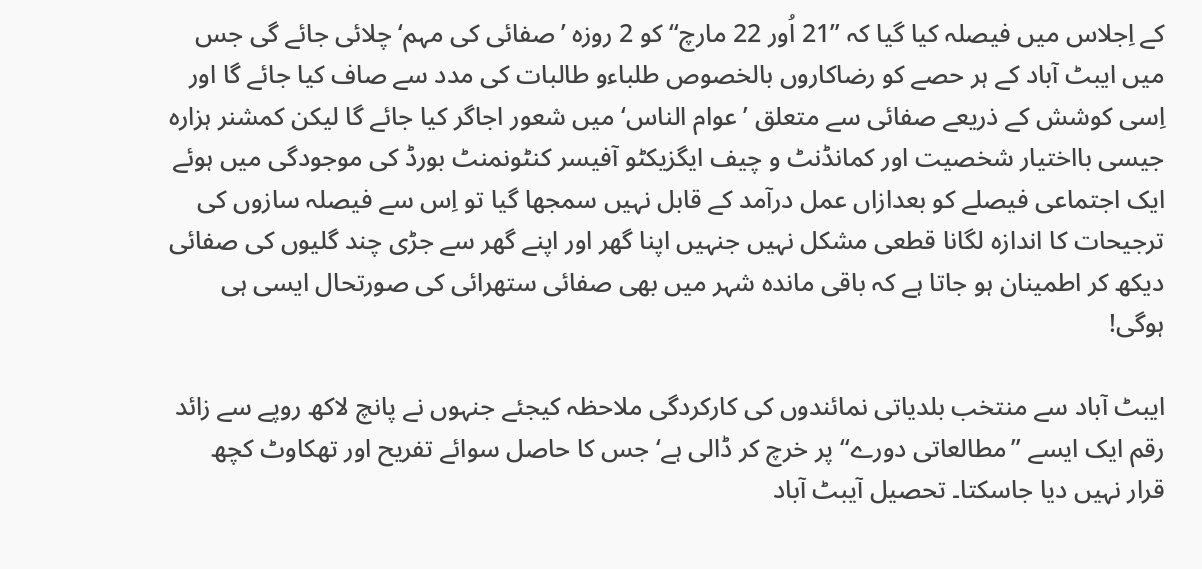کے اِجلاس میں فیصلہ کیا گیا کہ ”21 اُور 22 مارچ“ کو 2 روزہ ’صفائی کی مہم‘ چلائی جائے گی جس میں ایبٹ آباد کے ہر حصے کو رضاکاروں بالخصوص طلباءو طالبات کی مدد سے صاف کیا جائے گا اور اِسی کوشش کے ذریعے صفائی سے متعلق ’عوام الناس‘ میں شعور اجاگر کیا جائے گا لیکن کمشنر ہزارہ جیسی بااختیار شخصیت اور کمانڈنٹ و چیف ایگزیکٹو آفیسر کنٹونمنٹ بورڈ کی موجودگی میں ہوئے ایک اجتماعی فیصلے کو بعدازاں عمل درآمد کے قابل نہیں سمجھا گیا تو اِس سے فیصلہ سازوں کی ترجیحات کا اندازہ لگانا قطعی مشکل نہیں جنہیں اپنا گھر اور اپنے گھر سے جڑی چند گلیوں کی صفائی دیکھ کر اطمینان ہو جاتا ہے کہ باقی ماندہ شہر میں بھی صفائی ستھرائی کی صورتحال ایسی ہی ہوگی!

ایبٹ آباد سے منتخب بلدیاتی نمائندوں کی کارکردگی ملاحظہ کیجئے جنہوں نے پانچ لاکھ روپے سے زائد رقم ایک ایسے ”مطالعاتی دورے“ پر خرچ کر ڈالی ہے‘ جس کا حاصل سوائے تفریح اور تھکاوٹ کچھ قرار نہیں دیا جاسکتا۔ تحصیل آیبٹ آباد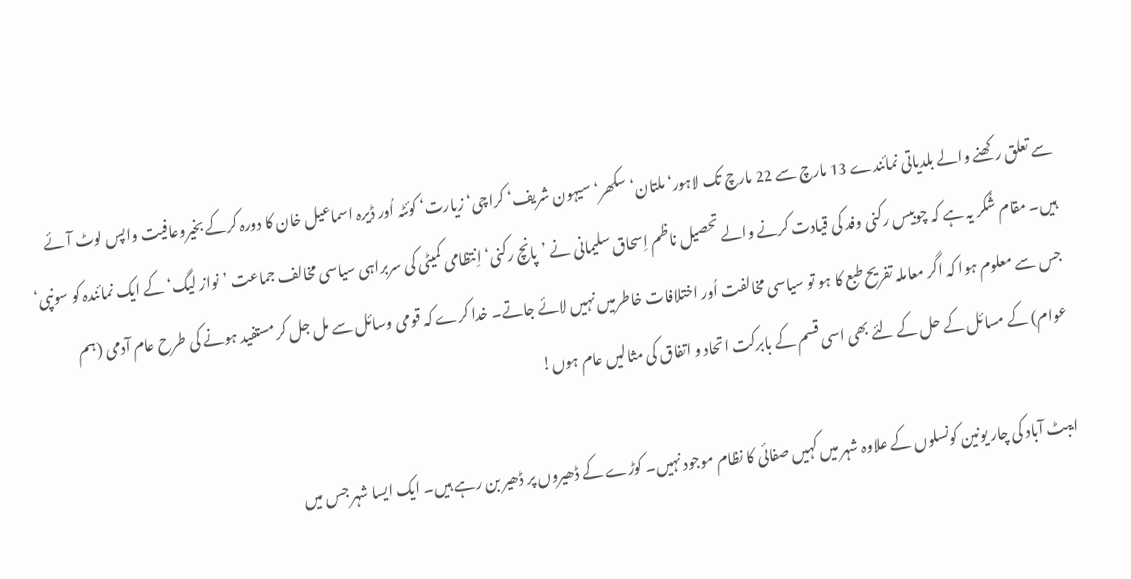سے تعلق رکھنے والے بلدیاتی نمائندے 13 مارچ سے 22 مارچ تک لاہور‘ ملتان‘ سکھر‘ سیہون شریف‘ کراچی‘ زیارت‘ کوئٹہ اُور ڈیرہ اسماعیل خان کا دورہ کرکے بخیروعافیت واپس لوٹ آئے ہیں۔ مقام شُکر یہ ہے کہ چوبیس رکنی وفد کی قیادت کرنے والے تحصیل ناظم اِسحاق سلیمانی نے ’پانچ رکنی‘ اِنتظامی کمیٹی کی سربراہی سیاسی مخالف جماعت ’نواز لیگ‘ کے ایک نمائندہ کو سونپی‘ جس سے معلوم ہوا کہ اگر معاملہ تفریح طبع کا ہو تو سیاسی مخالفت اُور اختلافات خاطرمیں نہیں لائے جاتے۔ خدا کرے کہ قومی وسائل سے مل جل کر مستفید ہونے کی طرح عام آدمی (ہم عوام) کے مسائل کے حل کے لئے بھی اسی قسم کے بابرکت اتحاد و اتفاق کی مثالیں عام ہوں!

ایبٹ آباد کی چار یونین کونسلوں کے علاوہ شہر میں کہیں صفائی کا نظام موجود نہیں۔ کوڑے کے ڈھیروں پر ڈھیر بن رہے ہیں۔ ایک ایسا شہر جس میں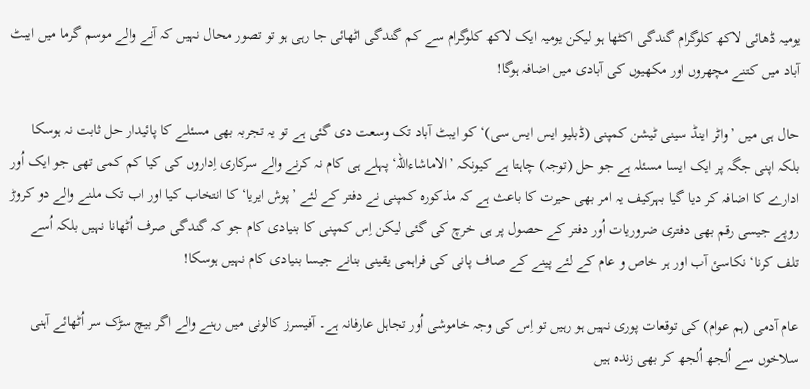یومیہ ڈھائی لاکھ کلوگرام گندگی اکٹھا ہو لیکن یومیہ ایک لاکھ کلوگرام سے کم گندگی اٹھائی جا رہی ہو تو تصور محال نہیں کہ آنے والے موسم گرما میں ایبٹ آباد میں کتنے مچھروں اور مکھیوں کی آبادی میں اضافہ ہوگا!

حال ہی میں ’واٹر اینڈ سینی ٹیشن کمپنی (ڈبلیو ایس ایس سی)‘ کو ایبٹ آباد تک وسعت دی گئی ہے تو یہ تجربہ بھی مسئلے کا پائیدار حل ثابت نہ ہوسکا بلکہ اپنی جگہ پر ایک ایسا مسئلہ ہے جو حل (توجہ) چاہتا ہے کیونکہ ’الاماشاءاللہ‘ پہلے ہی کام نہ کرنے والے سرکاری اِداروں کی کیا کم کمی تھی جو ایک اُور ادارے کا اضافہ کر دیا گیا بہرکیف یہ امر بھی حیرت کا باعث ہے کہ مذکورہ کمپنی نے دفتر کے لئے ’پوش ایریا‘ کا انتخاب کیا اور اب تک ملنے والے دو کروڑ روپے جیسی رقم بھی دفتری ضروریات اُور دفتر کے حصول پر ہی خرچ کی گئی لیکن اِس کمپنی کا بنیادی کام جو کہ گندگی صرف اُٹھانا نہیں بلکہ اُسے تلف کرنا‘ نکاسئ آب اور ہر خاص و عام کے لئے پینے کے صاف پانی کی فراہمی یقینی بنانے جیسا بنیادی کام نہیں ہوسکا!

عام آدمی (ہم عوام) کی توقعات پوری نہیں ہو رہیں تو اِس کی وجہ خاموشی اُور تجاہل عارفانہ ہے۔ آفیسرز کالونی میں رہنے والے اگر بیچ سڑک سر اُٹھائے آہنی سلاخوں سے اُلجھ اُلجھ کر بھی زندہ ہیں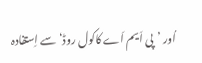اُور ’پی اَیم اَے کاکول روڈ‘ سے اِستفادہ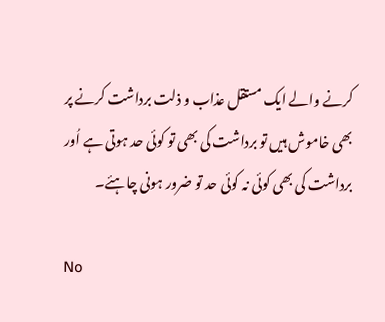کرنے والے ایک مستقل عذاب و ذلت برداشت کرنے پر بھی خاموش ہیں تو برداشت کی بھی تو کوئی حد ہوتی ہے اُور برداشت کی بھی کوئی نہ کوئی حد تو ضرور ہونی چاہئے۔

No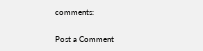comments:

Post a Comment